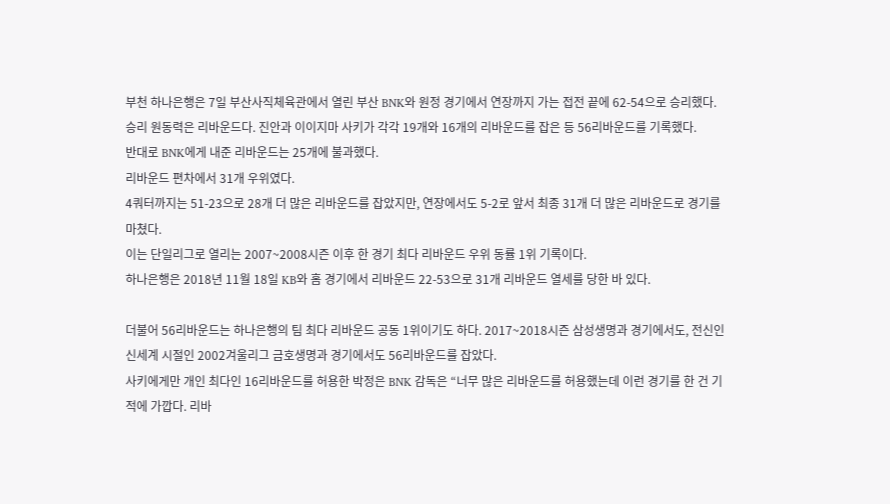부천 하나은행은 7일 부산사직체육관에서 열린 부산 BNK와 원정 경기에서 연장까지 가는 접전 끝에 62-54으로 승리했다.
승리 원동력은 리바운드다. 진안과 이이지마 사키가 각각 19개와 16개의 리바운드를 잡은 등 56리바운드를 기록했다.
반대로 BNK에게 내준 리바운드는 25개에 불과했다.
리바운드 편차에서 31개 우위였다.
4쿼터까지는 51-23으로 28개 더 많은 리바운드를 잡았지만, 연장에서도 5-2로 앞서 최종 31개 더 많은 리바운드로 경기를 마쳤다.
이는 단일리그로 열리는 2007~2008시즌 이후 한 경기 최다 리바운드 우위 동률 1위 기록이다.
하나은행은 2018년 11월 18일 KB와 홈 경기에서 리바운드 22-53으로 31개 리바운드 열세를 당한 바 있다.

더불어 56리바운드는 하나은행의 팀 최다 리바운드 공동 1위이기도 하다. 2017~2018시즌 삼성생명과 경기에서도, 전신인 신세계 시절인 2002겨울리그 금호생명과 경기에서도 56리바운드를 잡았다.
사키에게만 개인 최다인 16리바운드를 허용한 박정은 BNK 감독은 “너무 많은 리바운드를 허용했는데 이런 경기를 한 건 기적에 가깝다. 리바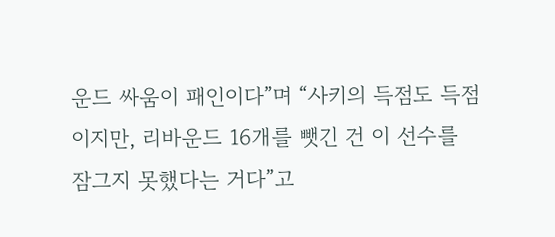운드 싸움이 패인이다”며 “사키의 득점도 득점이지만, 리바운드 16개를 뺏긴 건 이 선수를 잠그지 못했다는 거다”고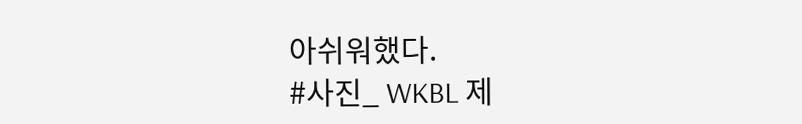아쉬워했다.
#사진_ WKBL 제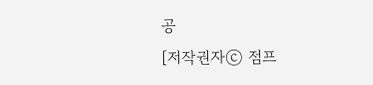공
[저작권자ⓒ 점프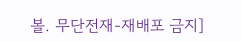볼. 무단전재-재배포 금지]